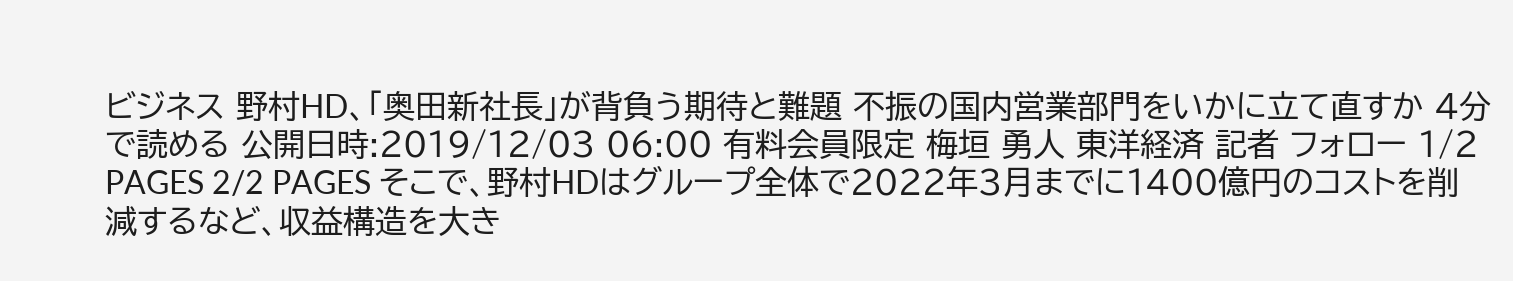ビジネス 野村HD、「奥田新社長」が背負う期待と難題 不振の国内営業部門をいかに立て直すか 4分で読める 公開日時:2019/12/03 06:00 有料会員限定 梅垣 勇人 東洋経済 記者 フォロー 1/2 PAGES 2/2 PAGES そこで、野村HDはグループ全体で2022年3月までに1400億円のコストを削減するなど、収益構造を大き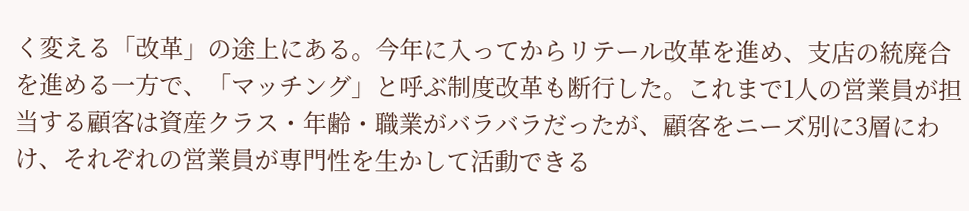く変える「改革」の途上にある。今年に入ってからリテール改革を進め、支店の統廃合を進める一方で、「マッチング」と呼ぶ制度改革も断行した。これまで1人の営業員が担当する顧客は資産クラス・年齢・職業がバラバラだったが、顧客をニーズ別に3層にわけ、それぞれの営業員が専門性を生かして活動できる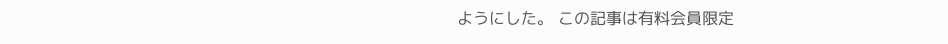ようにした。 この記事は有料会員限定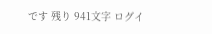です 残り 941文字 ログイ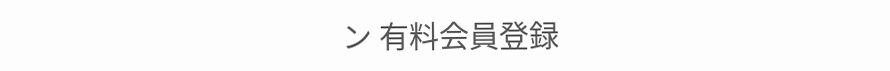ン 有料会員登録